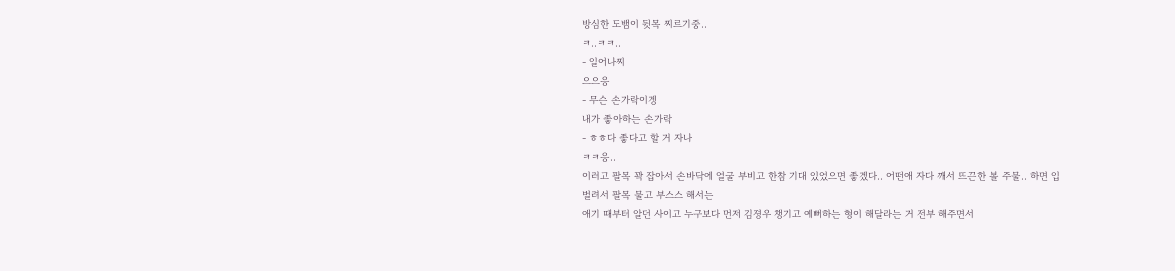방심한 도뱀이 뒷목 찌르기중..
ㅋ..ㅋㅋ..
- 일어나찌
으으응
- 무슨 손가락이겡
내가 좋아하는 손가락
- ㅎㅎ다 좋다고 할 거 자나
ㅋㅋ응..
이러고 팔목 꽉 잡아서 손바닥에 얼굴 부비고 한참 기대 있었으면 좋겠다.. 어떤애 자다 깨서 뜨끈한 볼 주물.. 하면 입 벌려서 팔목 물고 부스스 해서는
애기 때부터 알던 사이고 누구보다 먼저 김졍우 챙기고 예뻐하는 형이 해달라는 거 전부 해주면서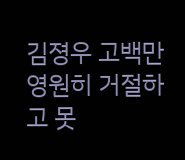김졍우 고백만 영원히 거절하고 못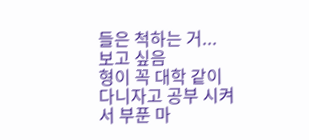들은 척하는 거... 보고 싶음
형이 꼭 대학 같이 다니자고 공부 시켜서 부푼 마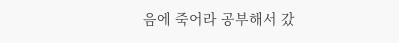음에 죽어라 공부해서 갔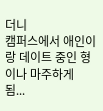더니
캠퍼스에서 애인이랑 데이트 중인 형이나 마주하게 됨...